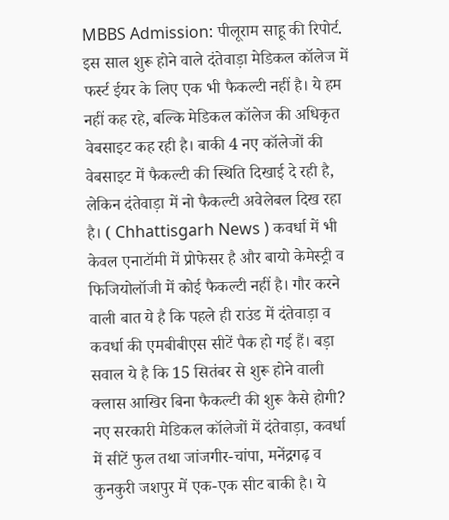MBBS Admission: पीलूराम साहू की रिपोर्ट. इस साल शुरू होने वाले दंतेवाड़ा मेडिकल कॉलेज में फर्स्ट ईयर के लिए एक भी फैकल्टी नहीं है। ये हम नहीं कह रहे, बल्कि मेडिकल कॉलेज की अधिकृत वेबसाइट कह रही है। बाकी 4 नए कॉलेजों की वेबसाइट में फैकल्टी की स्थिति दिखाई दे रही है, लेकिन दंतेवाड़ा में नो फैकल्टी अवेलेबल दिख रहा है। ( Chhattisgarh News ) कवर्धा में भी केवल एनाटॉमी में प्रोफेसर है और बायो केमेस्ट्री व फिजियोलॉजी में कोई फैकल्टी नहीं है। गौर करने वाली बात ये है कि पहले ही राउंड में दंतेवाड़ा व कवर्धा की एमबीबीएस सीटें पैक हो गई हैं। बड़ा सवाल ये है कि 15 सितंबर से शुरू होने वाली क्लास आखिर बिना फैकल्टी की शुरू कैसे होगी?
नए सरकारी मेडिकल कॉलेजों में दंतेवाड़ा, कवर्धा में सीटें फुल तथा जांजगीर-चांपा, मनेंद्रगढ़ व कुनकुरी जशपुर में एक-एक सीट बाकी है। ये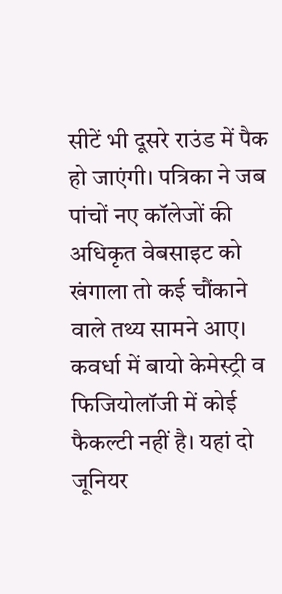सीटें भी दूसरे राउंड में पैक हो जाएंगी। पत्रिका ने जब पांचों नए कॉलेजों की अधिकृत वेबसाइट को खंगाला तो कई चौंकाने वाले तथ्य सामने आए। कवर्धा में बायो केमेस्ट्री व फिजियोलॉजी में कोई फैकल्टी नहीं है। यहां दो जूनियर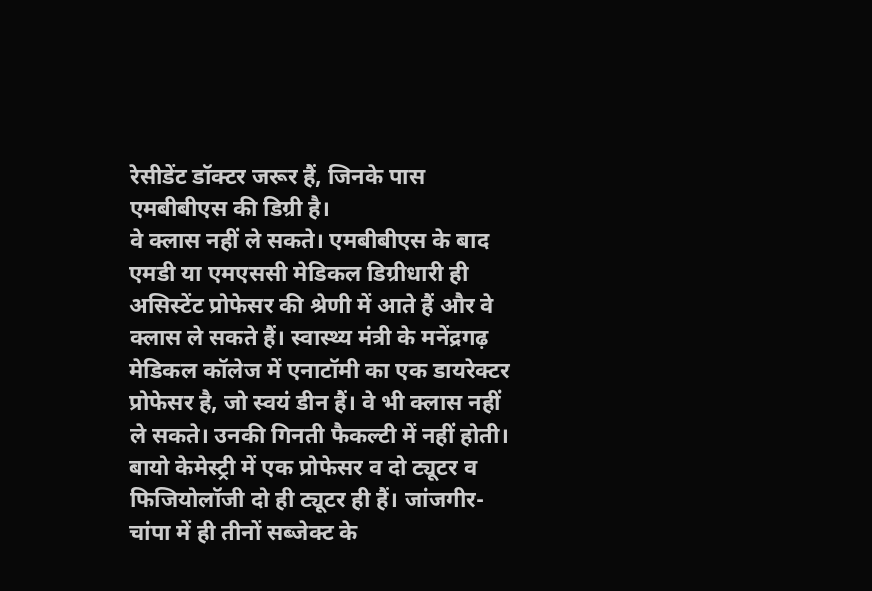रेसीडेंट डॉक्टर जरूर हैं, जिनके पास एमबीबीएस की डिग्री है।
वे क्लास नहीं ले सकते। एमबीबीएस के बाद एमडी या एमएससी मेडिकल डिग्रीधारी ही असिस्टेंट प्रोफेसर की श्रेणी में आते हैं और वे क्लास ले सकते हैं। स्वास्थ्य मंत्री के मनेंद्रगढ़ मेडिकल कॉलेज में एनाटॉमी का एक डायरेक्टर प्रोफेसर है, जो स्वयं डीन हैं। वे भी क्लास नहीं ले सकते। उनकी गिनती फैकल्टी में नहीं होती। बायो केमेस्ट्री में एक प्रोफेसर व दो ट्यूटर व फिजियोलॉजी दो ही ट्यूटर ही हैं। जांजगीर-चांपा में ही तीनों सब्जेक्ट के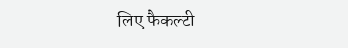लिए फैकल्टी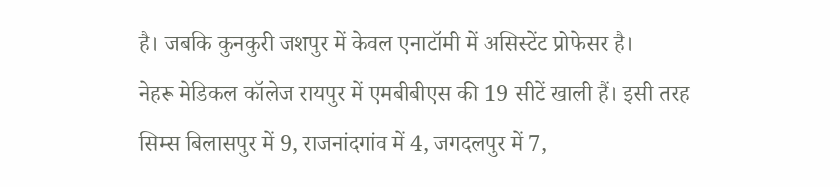है। जबकि कुनकुरी जशपुर में केवल एनाटॉमी में असिस्टेंट प्रोफेसर है।
नेहरू मेडिकल कॉलेज रायपुर में एमबीबीएस की 19 सीटें खाली हैं। इसी तरह सिम्स बिलासपुर में 9, राजनांदगांव में 4, जगदलपुर में 7,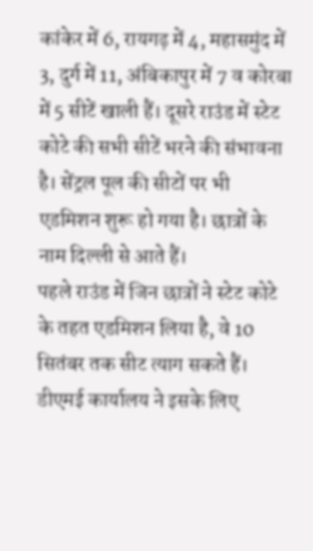कांकेर में 6, रायगढ़ में 4, महासमुंद में 3, दुर्ग में 11, अंबिकापुर में 7 व कोरबा में 5 सीटें खाली हैं। दूसरे राउंड में स्टेट कोटे की सभी सीटें भरने की संभावना है। सेंट्रल पूल की सीटों पर भी एडमिशन शुरू हो गया है। छात्रों के नाम दिल्ली से आते हैं।
पहले राउंड में जिन छात्रों ने स्टेट कोटे के तहत एडमिशन लिया है, वे 10 सितंबर तक सीट त्याग सकते हैं। डीएमई कार्यालय ने इसके लिए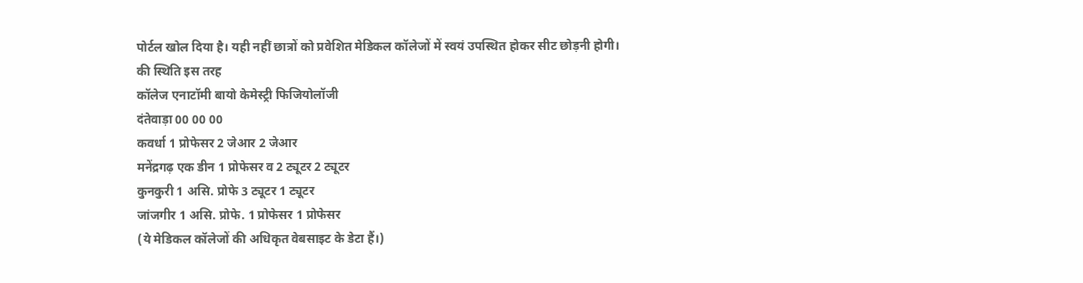पोर्टल खोल दिया है। यही नहीं छात्रों को प्रवेशित मेडिकल कॉलेजों में स्वयं उपस्थित होकर सीट छोड़नी होगी।
की स्थिति इस तरह
कॉलेज एनाटॉमी बायो केमेस्ट्री फिजियोलॉजी
दंतेवाड़ा 00 00 00
कवर्धा 1 प्रोफेसर 2 जेआर 2 जेआर
मनेंद्रगढ़ एक डीन 1 प्रोफेसर व 2 ट्यूटर 2 ट्यूटर
कुनकुरी 1 असि. प्रोफे 3 ट्यूटर 1 ट्यूटर
जांजगीर 1 असि. प्रोफे. 1 प्रोफेसर 1 प्रोफेसर
(ये मेडिकल कॉलेजों की अधिकृत वेबसाइट के डेटा हैं।)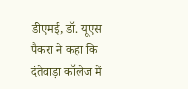डीएमई, डॉ. यूएस पैकरा ने कहा कि दंतेवाड़ा कॉलेज में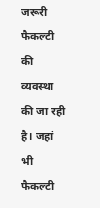जरूरी फैकल्टी की व्यवस्था की जा रही है। जहां भी फैकल्टी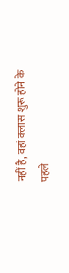नहीं है, वहां क्लास शुरू होने के पहले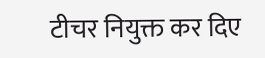टीचर नियुक्त कर दिए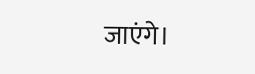जाएंगे।